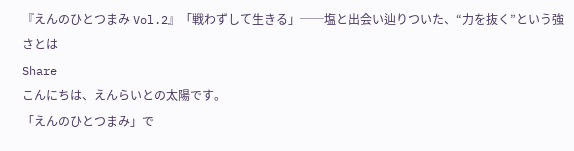『えんのひとつまみ Vol.2』「戦わずして生きる」──塩と出会い辿りついた、“力を抜く”という強さとは
Share
こんにちは、えんらいとの太陽です。
「えんのひとつまみ」で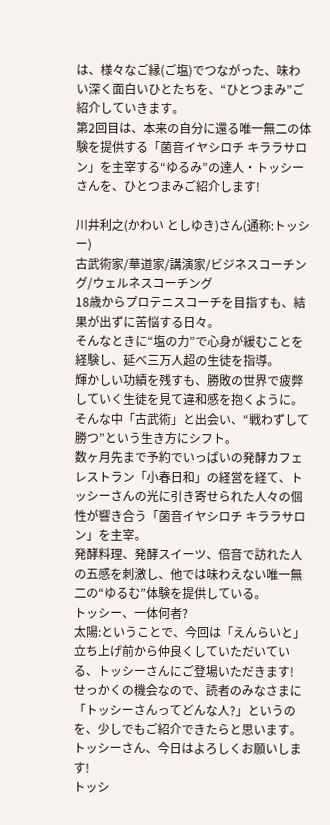は、様々なご縁(ご塩)でつながった、味わい深く面白いひとたちを、“ひとつまみ”ご紹介していきます。
第2回目は、本来の自分に還る唯一無二の体験を提供する「菌音イヤシロチ キララサロン」を主宰する“ゆるみ”の達人・トッシーさんを、ひとつまみご紹介します!

川井利之(かわい としゆき)さん(通称:トッシー)
古武術家/華道家/講演家/ビジネスコーチング/ウェルネスコーチング
18歳からプロテニスコーチを目指すも、結果が出ずに苦悩する日々。
そんなときに“塩の力”で心身が緩むことを経験し、延べ三万人超の生徒を指導。
輝かしい功績を残すも、勝敗の世界で疲弊していく生徒を見て違和感を抱くように。
そんな中「古武術」と出会い、“戦わずして勝つ”という生き方にシフト。
数ヶ月先まで予約でいっぱいの発酵カフェレストラン「小春日和」の経営を経て、トッシーさんの光に引き寄せられた人々の個性が響き合う「菌音イヤシロチ キララサロン」を主宰。
発酵料理、発酵スイーツ、倍音で訪れた人の五感を刺激し、他では味わえない唯一無二の“ゆるむ”体験を提供している。
トッシー、一体何者?
太陽:ということで、今回は「えんらいと」立ち上げ前から仲良くしていただいている、トッシーさんにご登場いただきます!
せっかくの機会なので、読者のみなさまに「トッシーさんってどんな人?」というのを、少しでもご紹介できたらと思います。
トッシーさん、今日はよろしくお願いします!
トッシ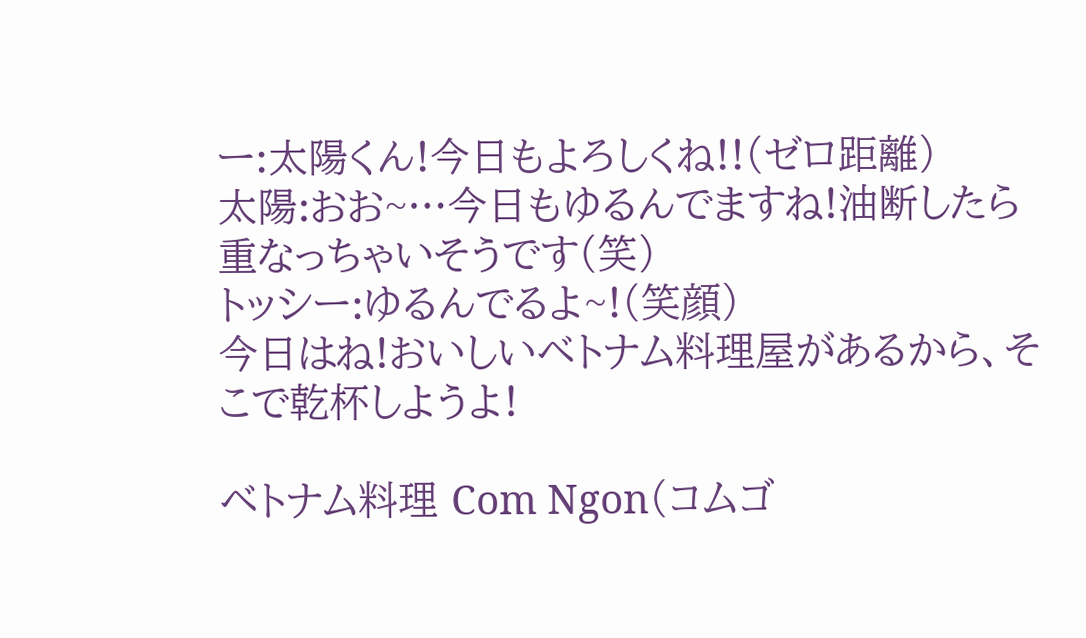ー:太陽くん!今日もよろしくね!!(ゼロ距離)
太陽:おお~…今日もゆるんでますね!油断したら重なっちゃいそうです(笑)
トッシー:ゆるんでるよ~!(笑顔)
今日はね!おいしいベトナム料理屋があるから、そこで乾杯しようよ!

ベトナム料理 Com Ngon(コムゴ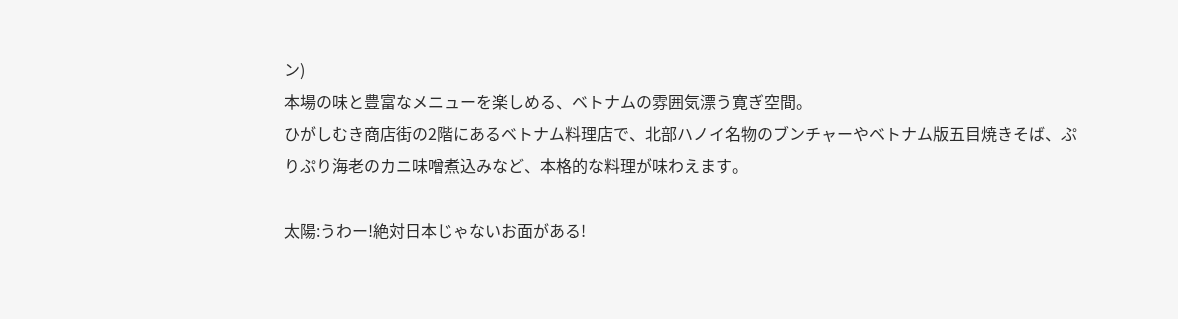ン)
本場の味と豊富なメニューを楽しめる、ベトナムの雰囲気漂う寛ぎ空間。
ひがしむき商店街の2階にあるベトナム料理店で、北部ハノイ名物のブンチャーやベトナム版五目焼きそば、ぷりぷり海老のカニ味噌煮込みなど、本格的な料理が味わえます。

太陽:うわー!絶対日本じゃないお面がある!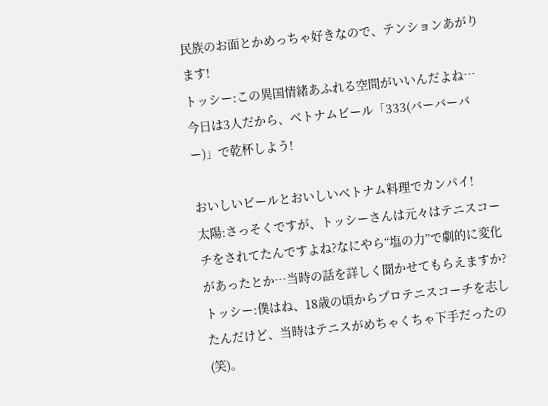民族のお面とかめっちゃ好きなので、テンションあがります!
トッシー:この異国情緒あふれる空間がいいんだよね…
今日は3人だから、ベトナムビール「333(バーバーバー)」で乾杯しよう!

おいしいビールとおいしいベトナム料理でカンパイ!
太陽:さっそくですが、トッシーさんは元々はテニスコーチをされてたんですよね?なにやら“塩の力”で劇的に変化があったとか…当時の話を詳しく聞かせてもらえますか?
トッシー:僕はね、18歳の頃からプロテニスコーチを志したんだけど、当時はテニスがめちゃくちゃ下手だったの(笑)。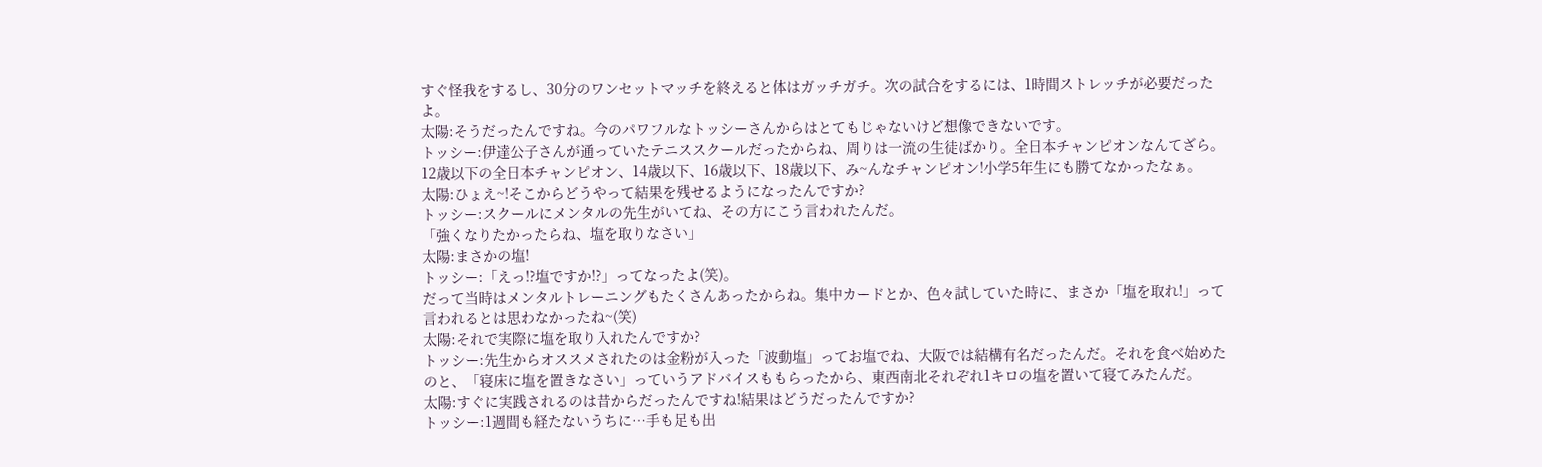すぐ怪我をするし、30分のワンセットマッチを終えると体はガッチガチ。次の試合をするには、1時間ストレッチが必要だったよ。
太陽:そうだったんですね。今のパワフルなトッシーさんからはとてもじゃないけど想像できないです。
トッシー:伊達公子さんが通っていたテニススクールだったからね、周りは一流の生徒ばかり。全日本チャンピオンなんてざら。
12歳以下の全日本チャンピオン、14歳以下、16歳以下、18歳以下、み~んなチャンピオン!小学5年生にも勝てなかったなぁ。
太陽:ひょえ~!そこからどうやって結果を残せるようになったんですか?
トッシー:スクールにメンタルの先生がいてね、その方にこう言われたんだ。
「強くなりたかったらね、塩を取りなさい」
太陽:まさかの塩!
トッシー:「えっ!?塩ですか!?」ってなったよ(笑)。
だって当時はメンタルトレーニングもたくさんあったからね。集中カードとか、色々試していた時に、まさか「塩を取れ!」って言われるとは思わなかったね~(笑)
太陽:それで実際に塩を取り入れたんですか?
トッシー:先生からオススメされたのは金粉が入った「波動塩」ってお塩でね、大阪では結構有名だったんだ。それを食べ始めたのと、「寝床に塩を置きなさい」っていうアドバイスももらったから、東西南北それぞれ1キロの塩を置いて寝てみたんだ。
太陽:すぐに実践されるのは昔からだったんですね!結果はどうだったんですか?
トッシー:1週間も経たないうちに…手も足も出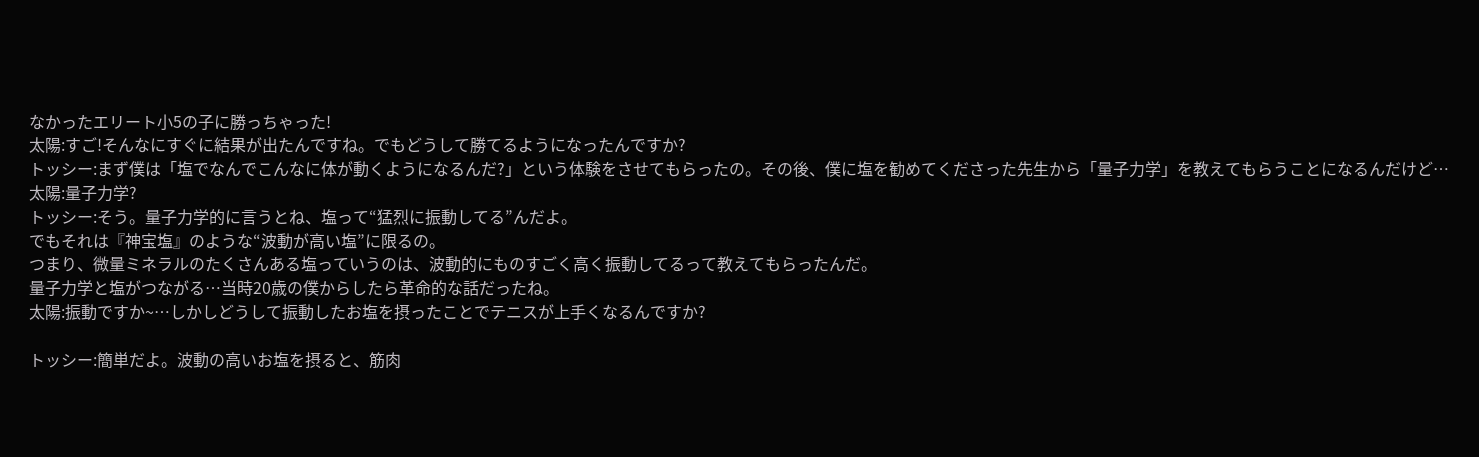なかったエリート小5の子に勝っちゃった!
太陽:すご!そんなにすぐに結果が出たんですね。でもどうして勝てるようになったんですか?
トッシー:まず僕は「塩でなんでこんなに体が動くようになるんだ?」という体験をさせてもらったの。その後、僕に塩を勧めてくださった先生から「量子力学」を教えてもらうことになるんだけど…
太陽:量子力学?
トッシー:そう。量子力学的に言うとね、塩って“猛烈に振動してる”んだよ。
でもそれは『神宝塩』のような“波動が高い塩”に限るの。
つまり、微量ミネラルのたくさんある塩っていうのは、波動的にものすごく高く振動してるって教えてもらったんだ。
量子力学と塩がつながる…当時20歳の僕からしたら革命的な話だったね。
太陽:振動ですか~…しかしどうして振動したお塩を摂ったことでテニスが上手くなるんですか?

トッシー:簡単だよ。波動の高いお塩を摂ると、筋肉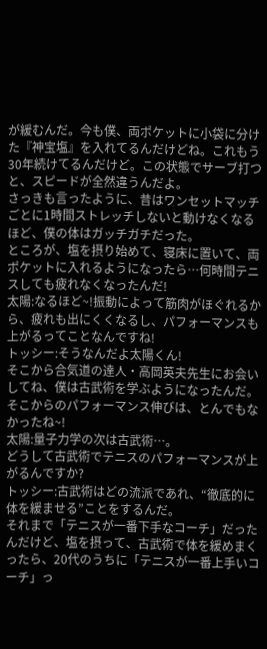が緩むんだ。今も僕、両ポケットに小袋に分けた『神宝塩』を入れてるんだけどね。これもう30年続けてるんだけど。この状態でサーブ打つと、スピードが全然違うんだよ。
さっきも言ったように、昔はワンセットマッチごとに1時間ストレッチしないと動けなくなるほど、僕の体はガッチガチだった。
ところが、塩を摂り始めて、寝床に置いて、両ポケットに入れるようになったら…何時間テニスしても疲れなくなったんだ!
太陽:なるほど~!振動によって筋肉がほぐれるから、疲れも出にくくなるし、パフォーマンスも上がるってことなんですね!
トッシー:そうなんだよ太陽くん!
そこから合気道の達人・高岡英夫先生にお会いしてね、僕は古武術を学ぶようになったんだ。
そこからのパフォーマンス伸びは、とんでもなかったね~!
太陽:量子力学の次は古武術…。
どうして古武術でテニスのパフォーマンスが上がるんですか?
トッシー:古武術はどの流派であれ、“徹底的に体を緩ませる”ことをするんだ。
それまで「テニスが一番下手なコーチ」だったんだけど、塩を摂って、古武術で体を緩めまくったら、20代のうちに「テニスが一番上手いコーチ」っ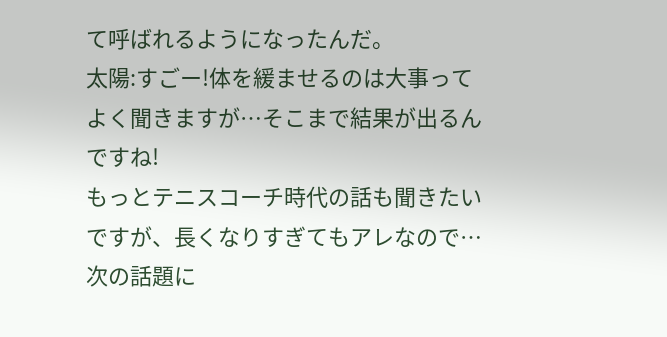て呼ばれるようになったんだ。
太陽:すごー!体を緩ませるのは大事ってよく聞きますが…そこまで結果が出るんですね!
もっとテニスコーチ時代の話も聞きたいですが、長くなりすぎてもアレなので…次の話題に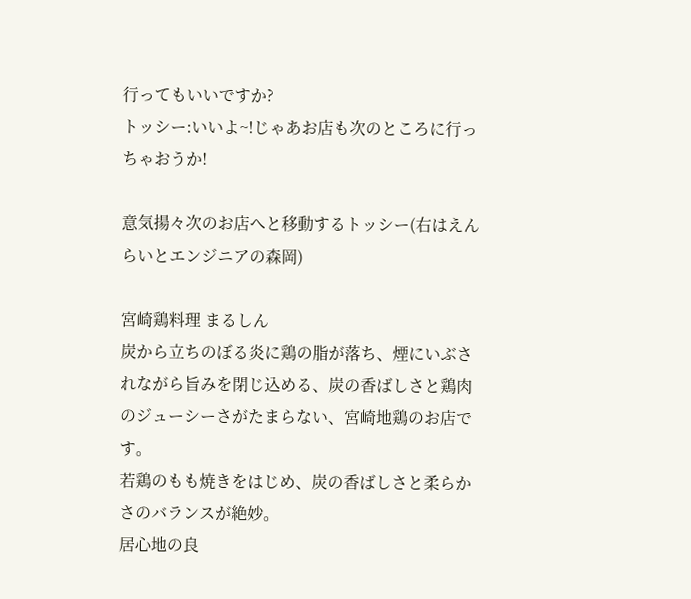行ってもいいですか?
トッシー:いいよ~!じゃあお店も次のところに行っちゃおうか!

意気揚々次のお店へと移動するトッシー(右はえんらいとエンジニアの森岡)

宮崎鶏料理 まるしん
炭から立ちのぼる炎に鶏の脂が落ち、煙にいぶされながら旨みを閉じ込める、炭の香ばしさと鶏肉のジューシーさがたまらない、宮崎地鶏のお店です。
若鶏のもも焼きをはじめ、炭の香ばしさと柔らかさのバランスが絶妙。
居心地の良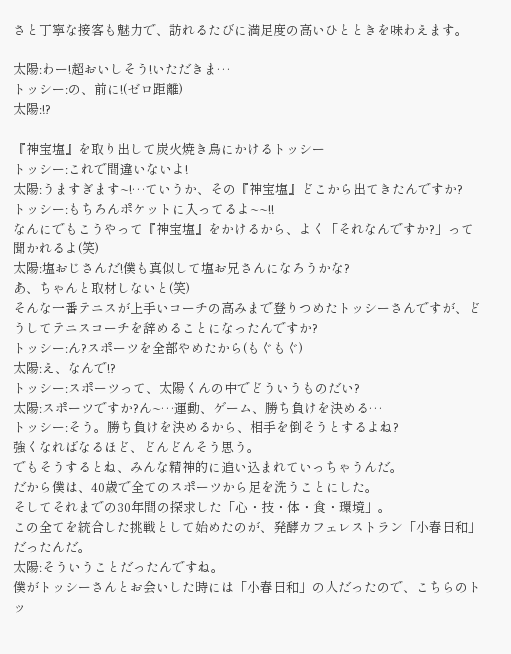さと丁寧な接客も魅力で、訪れるたびに満足度の高いひとときを味わえます。

太陽:わー!超おいしそう!いただきま…
トッシー:の、前に!(ゼロ距離)
太陽:!?

『神宝塩』を取り出して炭火焼き鳥にかけるトッシー
トッシー:これで間違いないよ!
太陽:うますぎます~!…ていうか、その『神宝塩』どこから出てきたんですか?
トッシー:もちろんポケットに入ってるよ~~!!
なんにでもこうやって『神宝塩』をかけるから、よく「それなんですか?」って聞かれるよ(笑)
太陽:塩おじさんだ!僕も真似して塩お兄さんになろうかな?
あ、ちゃんと取材しないと(笑)
そんな一番テニスが上手いコーチの高みまで登りつめたトッシーさんですが、どうしてテニスコーチを辞めることになったんですか?
トッシー:ん?スポーツを全部やめたから(もぐもぐ)
太陽:え、なんで!?
トッシー:スポーツって、太陽くんの中でどういうものだい?
太陽:スポーツですか?ん~…運動、ゲーム、勝ち負けを決める…
トッシー:そう。勝ち負けを決めるから、相手を倒そうとするよね?
強くなればなるほど、どんどんそう思う。
でもそうするとね、みんな精神的に追い込まれていっちゃうんだ。
だから僕は、40歳で全てのスポーツから足を洗うことにした。
そしてそれまでの30年間の探求した「心・技・体・食・環境」。
この全てを統合した挑戦として始めたのが、発酵カフェレストラン「小春日和」だったんだ。
太陽:そういうことだったんですね。
僕がトッシーさんとお会いした時には「小春日和」の人だったので、こちらのトッ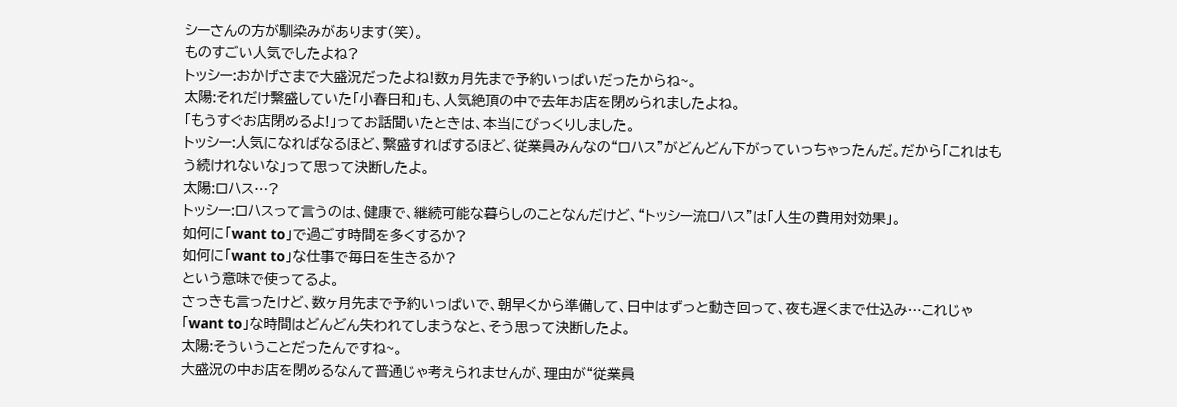シーさんの方が馴染みがあります(笑)。
ものすごい人気でしたよね?
トッシー:おかげさまで大盛況だったよね!数ヵ月先まで予約いっぱいだったからね~。
太陽:それだけ繫盛していた「小春日和」も、人気絶頂の中で去年お店を閉められましたよね。
「もうすぐお店閉めるよ!」ってお話聞いたときは、本当にびっくりしました。
トッシー:人気になればなるほど、繫盛すればするほど、従業員みんなの“ロハス”がどんどん下がっていっちゃったんだ。だから「これはもう続けれないな」って思って決断したよ。
太陽:ロハス…?
トッシー:ロハスって言うのは、健康で、継続可能な暮らしのことなんだけど、“トッシー流ロハス”は「人生の費用対効果」。
如何に「want to」で過ごす時間を多くするか?
如何に「want to」な仕事で毎日を生きるか?
という意味で使ってるよ。
さっきも言ったけど、数ヶ月先まで予約いっぱいで、朝早くから準備して、日中はずっと動き回って、夜も遅くまで仕込み…これじゃ「want to」な時間はどんどん失われてしまうなと、そう思って決断したよ。
太陽:そういうことだったんですね~。
大盛況の中お店を閉めるなんて普通じゃ考えられませんが、理由が“従業員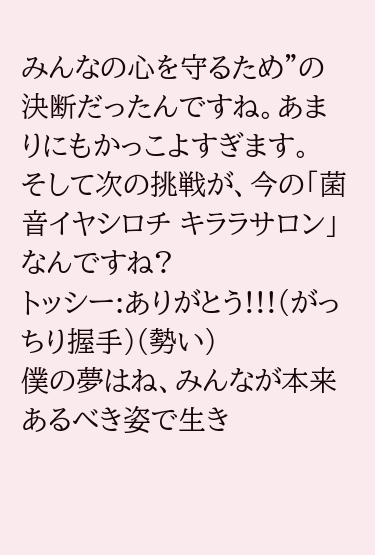みんなの心を守るため”の決断だったんですね。あまりにもかっこよすぎます。
そして次の挑戦が、今の「菌音イヤシロチ キララサロン」なんですね?
トッシー:ありがとう!!!(がっちり握手)(勢い)
僕の夢はね、みんなが本来あるべき姿で生き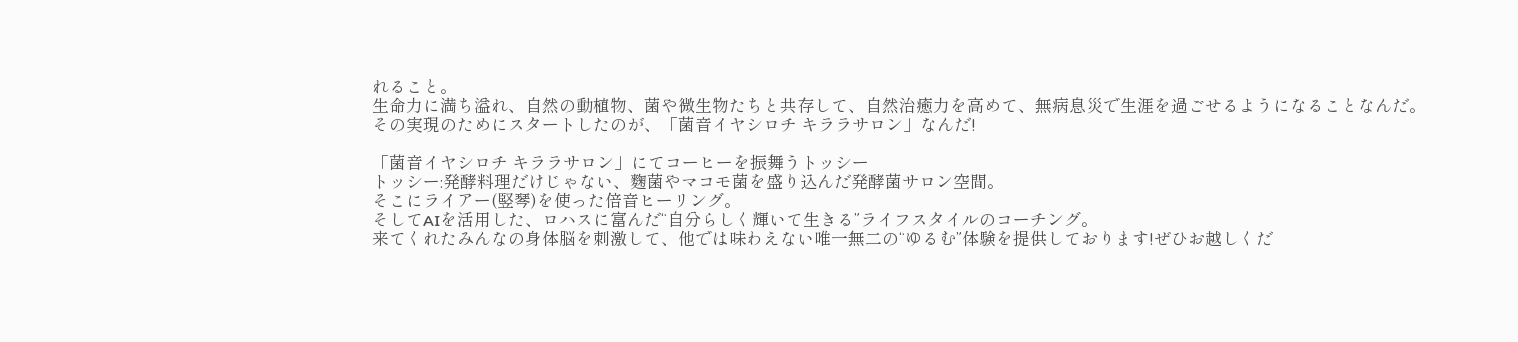れること。
生命力に満ち溢れ、自然の動植物、菌や微生物たちと共存して、自然治癒力を高めて、無病息災で生涯を過ごせるようになることなんだ。
その実現のためにスタートしたのが、「菌音イヤシロチ キララサロン」なんだ!

「菌音イヤシロチ キララサロン」にてコーヒーを振舞うトッシー
トッシー:発酵料理だけじゃない、麴菌やマコモ菌を盛り込んだ発酵菌サロン空間。
そこにライアー(竪琴)を使った倍音ヒーリング。
そしてAIを活用した、ロハスに富んだ“自分らしく輝いて生きる”ライフスタイルのコーチング。
来てくれたみんなの身体脳を刺激して、他では味わえない唯一無二の“ゆるむ”体験を提供しております!ぜひお越しくだ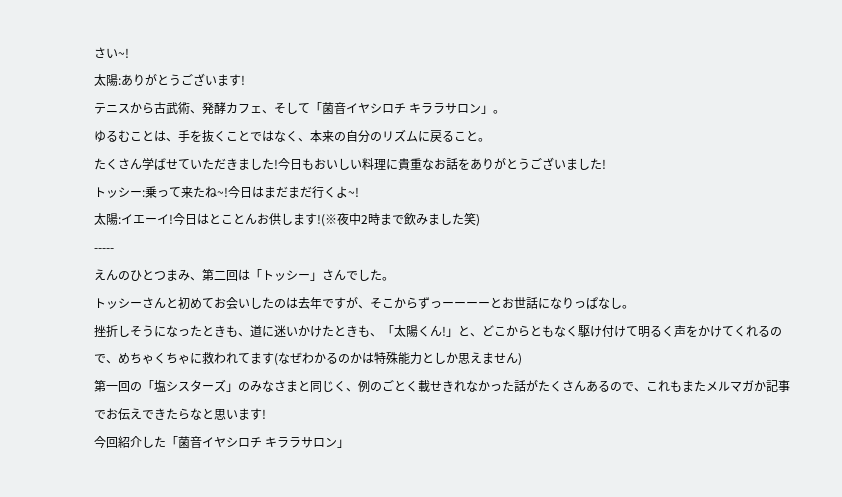さい~!
太陽:ありがとうございます!
テニスから古武術、発酵カフェ、そして「菌音イヤシロチ キララサロン」。
ゆるむことは、手を抜くことではなく、本来の自分のリズムに戻ること。
たくさん学ばせていただきました!今日もおいしい料理に貴重なお話をありがとうございました!
トッシー:乗って来たね~!今日はまだまだ行くよ~!
太陽:イエーイ!今日はとことんお供します!(※夜中2時まで飲みました笑)
-----
えんのひとつまみ、第二回は「トッシー」さんでした。
トッシーさんと初めてお会いしたのは去年ですが、そこからずっーーーーとお世話になりっぱなし。
挫折しそうになったときも、道に迷いかけたときも、「太陽くん!」と、どこからともなく駆け付けて明るく声をかけてくれるので、めちゃくちゃに救われてます(なぜわかるのかは特殊能力としか思えません)
第一回の「塩シスターズ」のみなさまと同じく、例のごとく載せきれなかった話がたくさんあるので、これもまたメルマガか記事でお伝えできたらなと思います!
今回紹介した「菌音イヤシロチ キララサロン」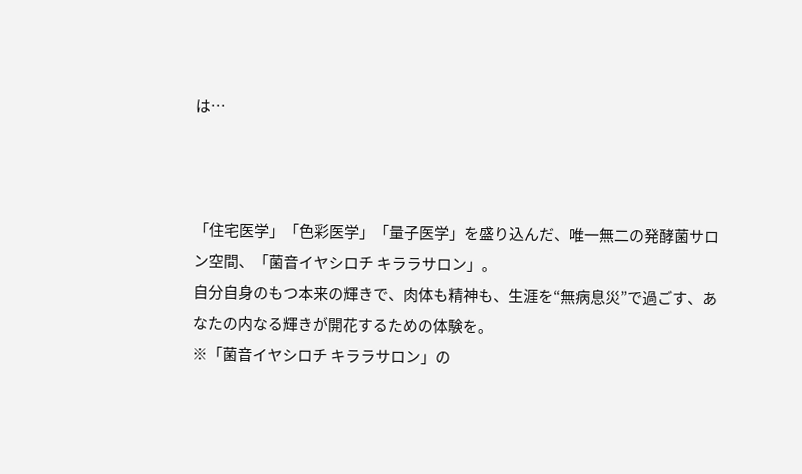は…



「住宅医学」「色彩医学」「量子医学」を盛り込んだ、唯一無二の発酵菌サロン空間、「菌音イヤシロチ キララサロン」。
自分自身のもつ本来の輝きで、肉体も精神も、生涯を“無病息災”で過ごす、あなたの内なる輝きが開花するための体験を。
※「菌音イヤシロチ キララサロン」の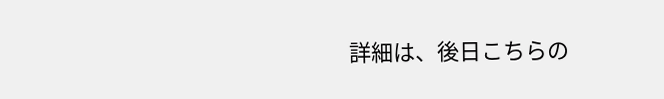詳細は、後日こちらの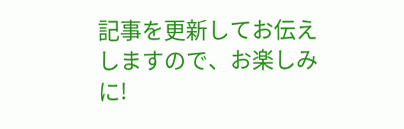記事を更新してお伝えしますので、お楽しみに!